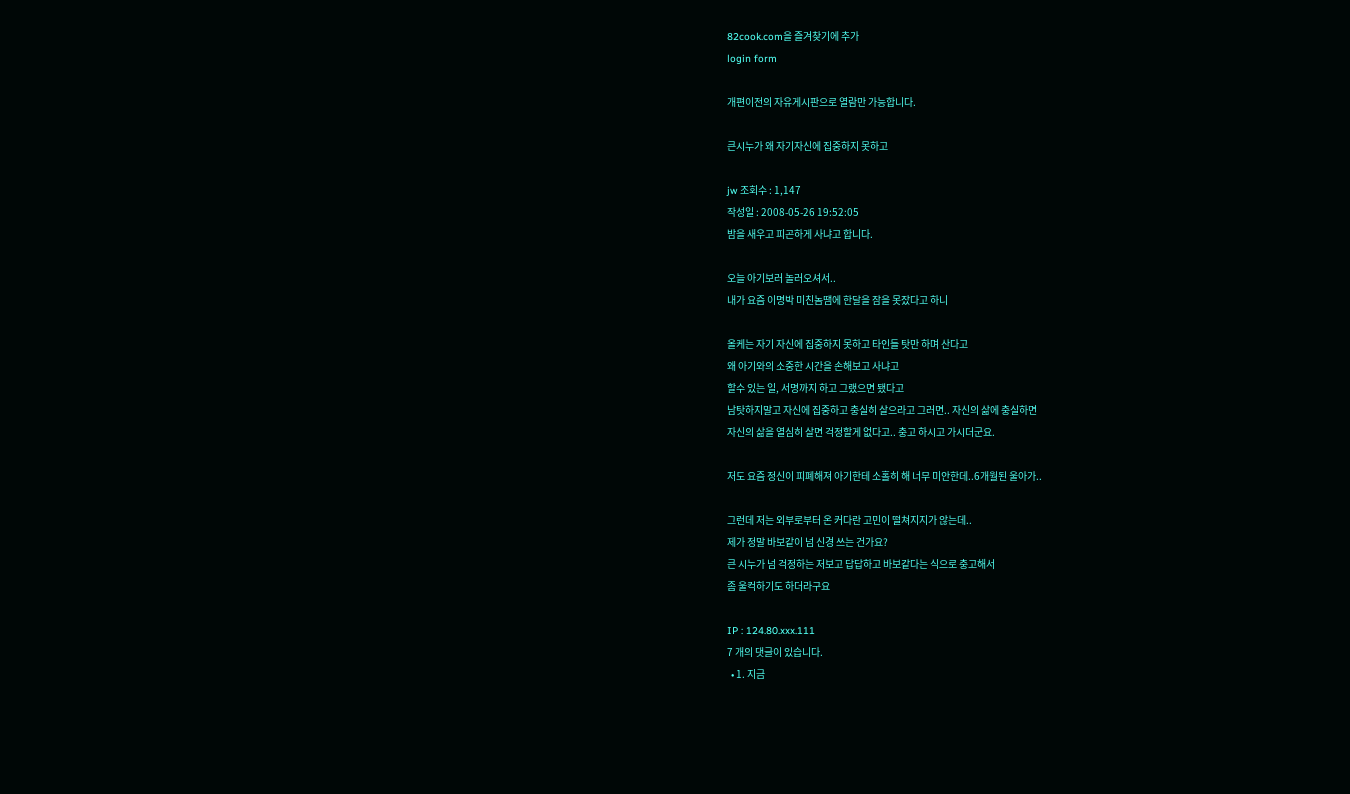82cook.com을 즐겨찾기에 추가
login form

개편이전의 자유게시판으로 열람만 가능합니다.

큰시누가 왜 자기자신에 집중하지 못하고

jw 조회수 : 1,147
작성일 : 2008-05-26 19:52:05
밤을 새우고 피곤하게 사냐고 합니다.

오늘 아기보러 놀러오셔서..
내가 요즘 이명박 미친놈땜에 한달을 잠을 못잤다고 하니

올케는 자기 자신에 집중하지 못하고 타인들 탓만 하며 산다고
왜 아기와의 소중한 시간을 손해보고 사냐고
할수 있는 일, 서명까지 하고 그랬으면 됐다고
남탓하지말고 자신에 집중하고 충실히 살으라고 그러면.. 자신의 삶에 충실하면
자신의 삶을 열심히 살면 걱정할게 없다고.. 충고 하시고 가시더군요.

저도 요즘 정신이 피폐해져 아기한테 소홀히 해 너무 미안한데..6개월된 울아가..

그런데 저는 외부로부터 온 커다란 고민이 떨쳐지지가 않는데..
제가 정말 바보같이 넘 신경 쓰는 건가요?
큰 시누가 넘 걱정하는 저보고 답답하고 바보같다는 식으로 충고해서
좀 울컥하기도 하더라구요

IP : 124.80.xxx.111
7 개의 댓글이 있습니다.
  • 1. 지금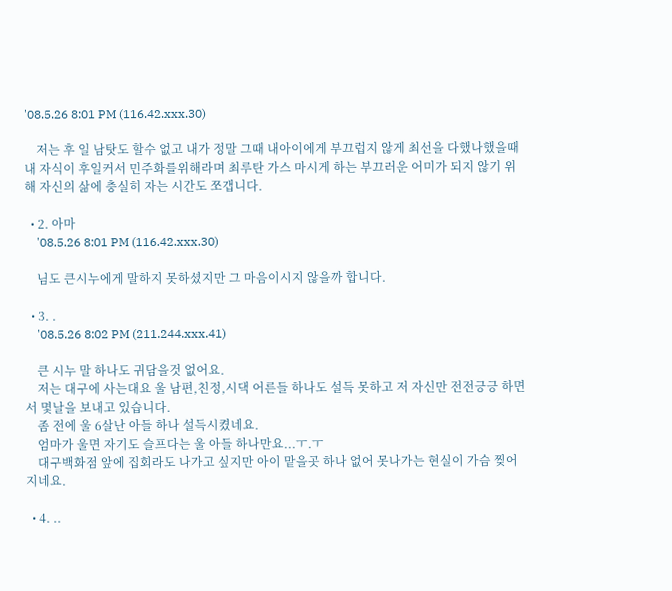'08.5.26 8:01 PM (116.42.xxx.30)

    저는 후 일 남탓도 할수 없고 내가 정말 그때 내아이에게 부끄럽지 않게 최선을 다했나했을때 내 자식이 후일커서 민주화를위해라며 최루탄 가스 마시게 하는 부끄러운 어미가 되지 않기 위해 자신의 삶에 충실히 자는 시간도 쪼갭니다.

  • 2. 아마
    '08.5.26 8:01 PM (116.42.xxx.30)

    님도 큰시누에게 말하지 못하셨지만 그 마음이시지 않을까 합니다.

  • 3. .
    '08.5.26 8:02 PM (211.244.xxx.41)

    큰 시누 말 하나도 귀담을것 없어요.
    저는 대구에 사는대요 울 남편,친정,시댁 어른들 하나도 설득 못하고 저 자신만 전전긍긍 하면서 몇날을 보내고 있습니다.
    좀 전에 울 6살난 아들 하나 설득시켰네요.
    엄마가 울면 자기도 슬프다는 울 아들 하나만요...ㅜ.ㅜ
    대구백화점 앞에 집회라도 나가고 싶지만 아이 맡을곳 하나 없어 못나가는 현실이 가슴 찢어지네요.

  • 4. ..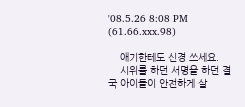'08.5.26 8:08 PM (61.66.xxx.98)

    애기한테도 신경 쓰세요.
    시위를 하던 서명을 하던 결국 아이들이 안전하게 살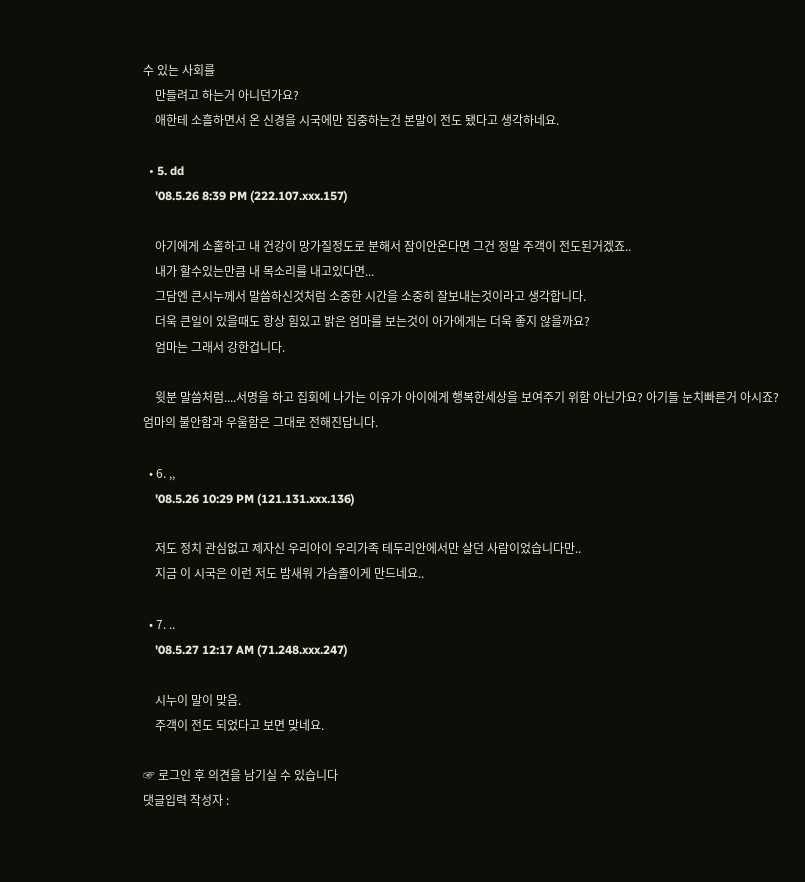수 있는 사회를
    만들려고 하는거 아니던가요?
    애한테 소흘하면서 온 신경을 시국에만 집중하는건 본말이 전도 됐다고 생각하네요.

  • 5. dd
    '08.5.26 8:39 PM (222.107.xxx.157)

    아기에게 소홀하고 내 건강이 망가질정도로 분해서 잠이안온다면 그건 정말 주객이 전도된거겠죠..
    내가 할수있는만큼 내 목소리를 내고있다면...
    그담엔 큰시누께서 말씀하신것처럼 소중한 시간을 소중히 잘보내는것이라고 생각합니다.
    더욱 큰일이 있을때도 항상 힘있고 밝은 엄마를 보는것이 아가에게는 더욱 좋지 않을까요?
    엄마는 그래서 강한겁니다.

    윗분 말씀처럼....서명을 하고 집회에 나가는 이유가 아이에게 행복한세상을 보여주기 위함 아닌가요? 아기들 눈치빠른거 아시죠? 엄마의 불안함과 우울함은 그대로 전해진답니다.

  • 6. ,,
    '08.5.26 10:29 PM (121.131.xxx.136)

    저도 정치 관심없고 제자신 우리아이 우리가족 테두리안에서만 살던 사람이었습니다만..
    지금 이 시국은 이런 저도 밤새워 가슴졸이게 만드네요..

  • 7. ..
    '08.5.27 12:17 AM (71.248.xxx.247)

    시누이 말이 맞음.
    주객이 전도 되었다고 보면 맞네요.

☞ 로그인 후 의견을 남기실 수 있습니다
댓글입력 작성자 :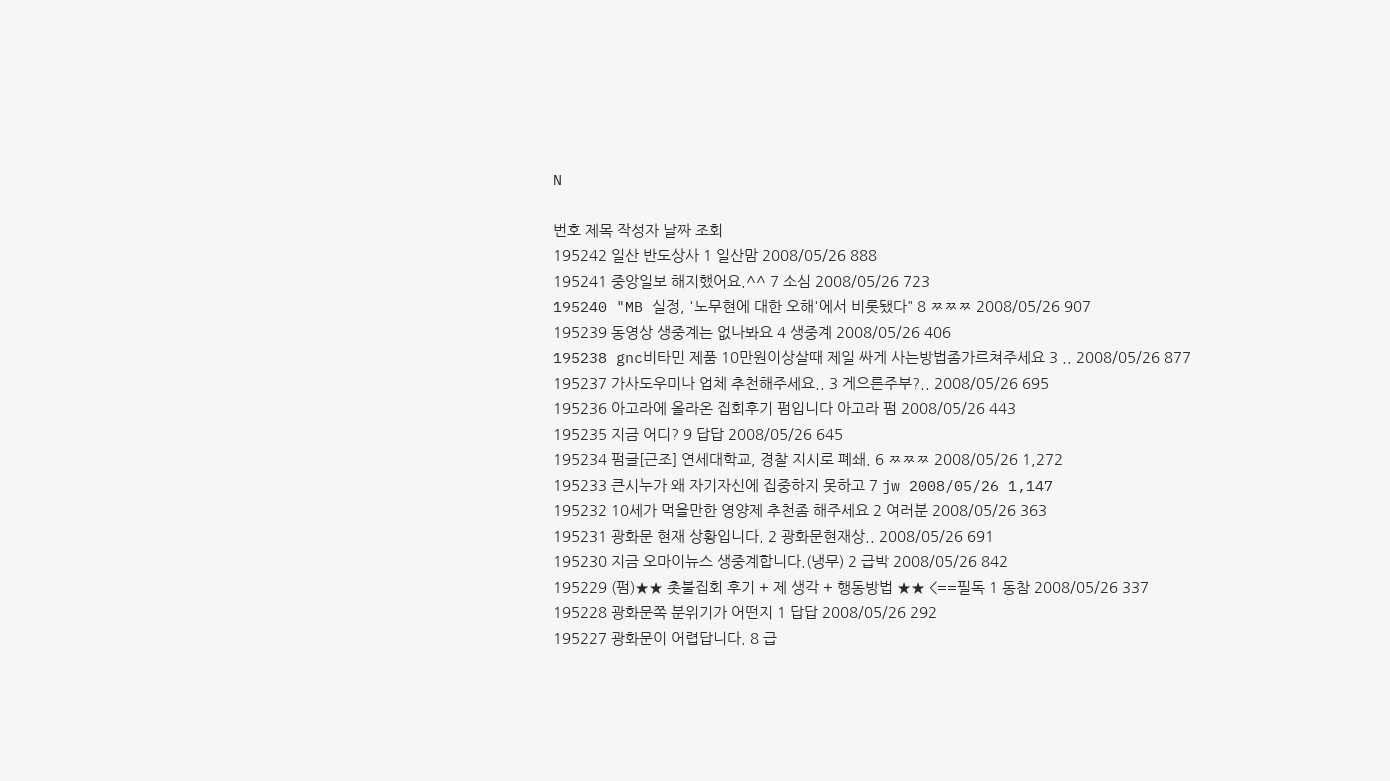N

번호 제목 작성자 날짜 조회
195242 일산 반도상사 1 일산맘 2008/05/26 888
195241 중앙일보 해지했어요.^^ 7 소심 2008/05/26 723
195240 "MB 실정, '노무현에 대한 오해'에서 비롯됐다" 8 ㅉㅉㅉ 2008/05/26 907
195239 동영상 생중계는 없나봐요 4 생중계 2008/05/26 406
195238 gnc비타민 제품 10만원이상살때 제일 싸게 사는방법좀가르쳐주세요 3 .. 2008/05/26 877
195237 가사도우미나 업체 추천해주세요.. 3 게으른주부?.. 2008/05/26 695
195236 아고라에 올라온 집회후기 펌입니다 아고라 펌 2008/05/26 443
195235 지금 어디? 9 답답 2008/05/26 645
195234 펌글[근조] 연세대학교, 경찰 지시로 폐쇄. 6 ㅉㅉㅉ 2008/05/26 1,272
195233 큰시누가 왜 자기자신에 집중하지 못하고 7 jw 2008/05/26 1,147
195232 10세가 먹을만한 영양제 추천좀 해주세요 2 여러분 2008/05/26 363
195231 광화문 현재 상황입니다. 2 광화문현재상.. 2008/05/26 691
195230 지금 오마이뉴스 생중계합니다.(냉무) 2 급박 2008/05/26 842
195229 (펌)★★ 촛불집회 후기 + 제 생각 + 행동방법 ★★ <==필독 1 동참 2008/05/26 337
195228 광화문쪽 분위기가 어떤지 1 답답 2008/05/26 292
195227 광화문이 어렵답니다. 8 급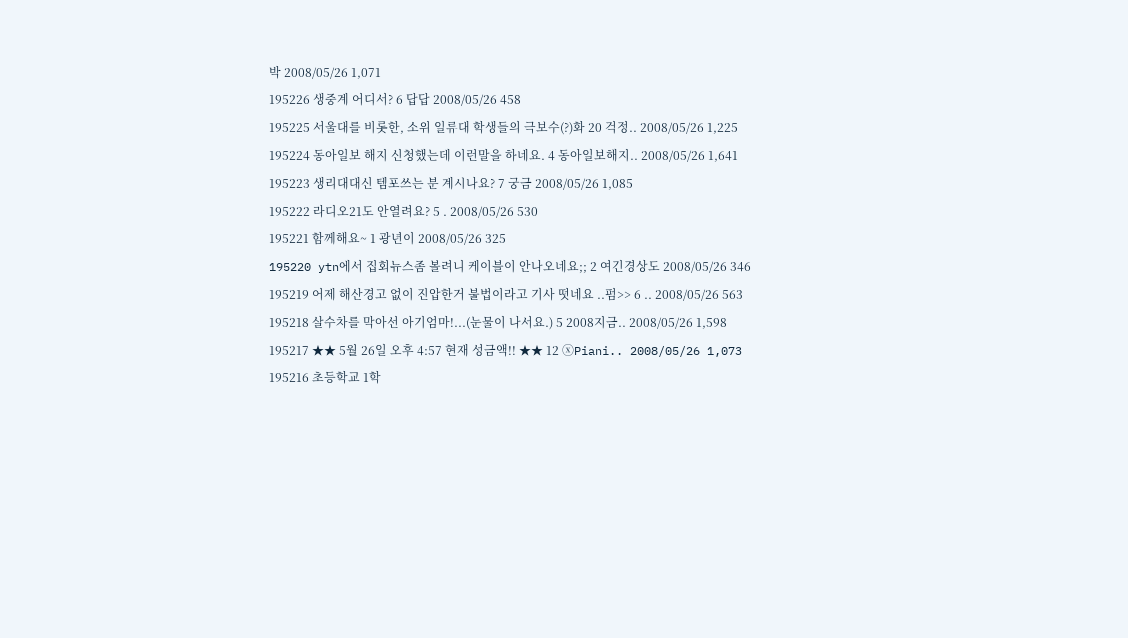박 2008/05/26 1,071
195226 생중계 어디서? 6 답답 2008/05/26 458
195225 서울대를 비롯한, 소위 일류대 학생들의 극보수(?)화 20 걱정.. 2008/05/26 1,225
195224 동아일보 해지 신청했는데 이런말을 하네요. 4 동아일보해지.. 2008/05/26 1,641
195223 생리대대신 템포쓰는 분 계시나요? 7 궁금 2008/05/26 1,085
195222 라디오21도 안열려요? 5 . 2008/05/26 530
195221 함께해요~ 1 광년이 2008/05/26 325
195220 ytn에서 집회뉴스좀 볼려니 케이블이 안나오네요;; 2 여긴경상도 2008/05/26 346
195219 어제 해산경고 없이 진압한거 불법이라고 기사 떳네요 ..펌>> 6 .. 2008/05/26 563
195218 살수차를 막아선 아기엄마!...(눈물이 나서요.) 5 2008지금.. 2008/05/26 1,598
195217 ★★ 5월 26일 오후 4:57 현재 성금액!! ★★ 12 ⓧPiani.. 2008/05/26 1,073
195216 초등학교 1학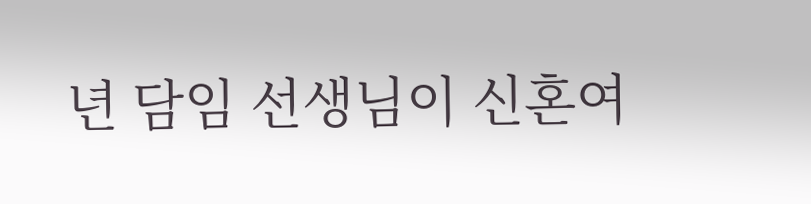년 담임 선생님이 신혼여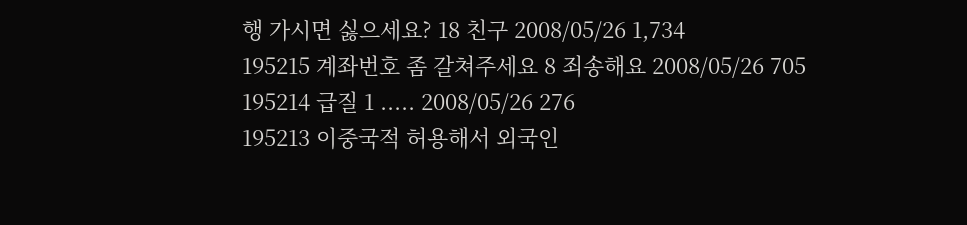행 가시면 싫으세요? 18 친구 2008/05/26 1,734
195215 계좌번호 좀 갈쳐주세요 8 죄송해요 2008/05/26 705
195214 급질 1 ..... 2008/05/26 276
195213 이중국적 허용해서 외국인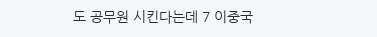도 공무원 시킨다는데 7 이중국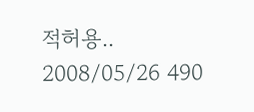적허용.. 2008/05/26 490